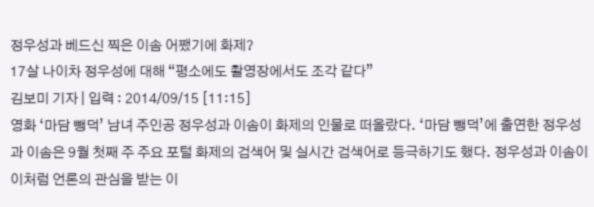정우성과 베드신 찍은 이솜 어쨌기에 화제?
17살 나이차 정우성에 대해 “평소에도 촬영장에서도 조각 같다”
김보미 기자 | 입력 : 2014/09/15 [11:15]
영화 ‘마담 뺑덕’ 남녀 주인공 정우성과 이솜이 화제의 인물로 떠올랐다. ‘마담 뺑덕’에 출연한 정우성과 이솜은 9월 첫째 주 주요 포털 화제의 검색어 및 실시간 검색어로 등극하기도 했다. 정우성과 이솜이 이처럼 언론의 관심을 받는 이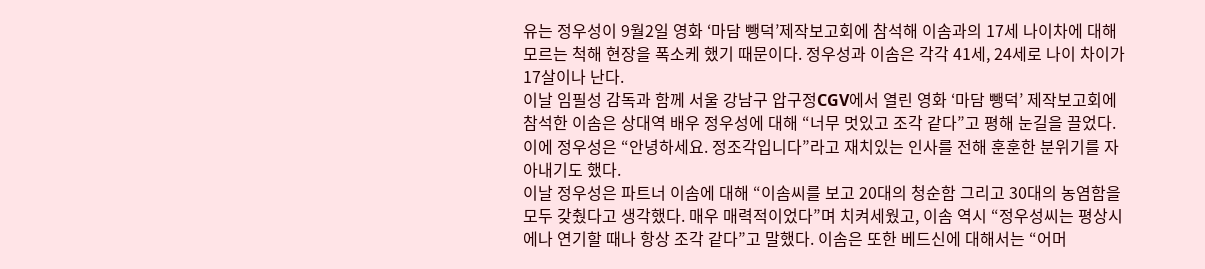유는 정우성이 9월2일 영화 ‘마담 뺑덕’제작보고회에 참석해 이솜과의 17세 나이차에 대해 모르는 척해 현장을 폭소케 했기 때문이다. 정우성과 이솜은 각각 41세, 24세로 나이 차이가 17살이나 난다.
이날 임필성 감독과 함께 서울 강남구 압구정CGV에서 열린 영화 ‘마담 뺑덕’ 제작보고회에 참석한 이솜은 상대역 배우 정우성에 대해 “너무 멋있고 조각 같다”고 평해 눈길을 끌었다. 이에 정우성은 “안녕하세요. 정조각입니다”라고 재치있는 인사를 전해 훈훈한 분위기를 자아내기도 했다.
이날 정우성은 파트너 이솜에 대해 “이솜씨를 보고 20대의 청순함 그리고 30대의 농염함을 모두 갖췄다고 생각했다. 매우 매력적이었다”며 치켜세웠고, 이솜 역시 “정우성씨는 평상시에나 연기할 때나 항상 조각 같다”고 말했다. 이솜은 또한 베드신에 대해서는 “어머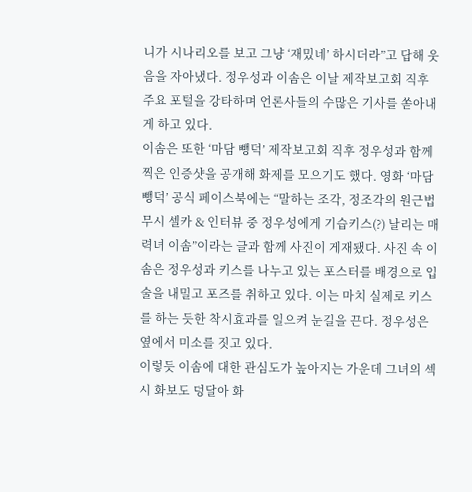니가 시나리오를 보고 그냥 ‘재밌네’ 하시더라”고 답해 웃음을 자아냈다. 정우성과 이솜은 이날 제작보고회 직후 주요 포털을 강타하며 언론사들의 수많은 기사를 쏟아내게 하고 있다.
이솜은 또한 ‘마담 뺑덕’ 제작보고회 직후 정우성과 함께 찍은 인증샷을 공개해 화제를 모으기도 했다. 영화 ‘마담 뺑덕’ 공식 페이스북에는 “말하는 조각, 정조각의 원근법 무시 셀카 & 인터뷰 중 정우성에게 기습키스(?) 날리는 매력녀 이솜”이라는 글과 함께 사진이 게재됐다. 사진 속 이솜은 정우성과 키스를 나누고 있는 포스터를 배경으로 입술을 내밀고 포즈를 취하고 있다. 이는 마치 실제로 키스를 하는 듯한 착시효과를 일으켜 눈길을 끈다. 정우성은 옆에서 미소를 짓고 있다.
이렇듯 이솜에 대한 관심도가 높아지는 가운데 그녀의 섹시 화보도 덩달아 화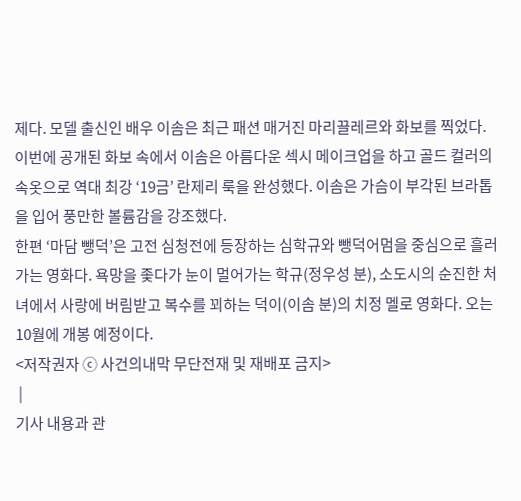제다. 모델 출신인 배우 이솜은 최근 패션 매거진 마리끌레르와 화보를 찍었다. 이번에 공개된 화보 속에서 이솜은 아름다운 섹시 메이크업을 하고 골드 컬러의 속옷으로 역대 최강 ‘19금’ 란제리 룩을 완성했다. 이솜은 가슴이 부각된 브라톱을 입어 풍만한 볼륨감을 강조했다.
한편 ‘마담 뺑덕’은 고전 심청전에 등장하는 심학규와 뺑덕어멈을 중심으로 흘러가는 영화다. 욕망을 좇다가 눈이 멀어가는 학규(정우성 분), 소도시의 순진한 처녀에서 사랑에 버림받고 복수를 꾀하는 덕이(이솜 분)의 치정 멜로 영화다. 오는 10월에 개봉 예정이다.
<저작권자 ⓒ 사건의내막 무단전재 및 재배포 금지>
 |
기사 내용과 관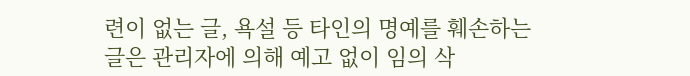련이 없는 글, 욕설 등 타인의 명예를 훼손하는
글은 관리자에 의해 예고 없이 임의 삭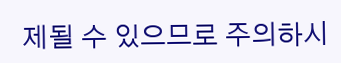제될 수 있으므로 주의하시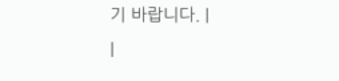기 바랍니다. |
|